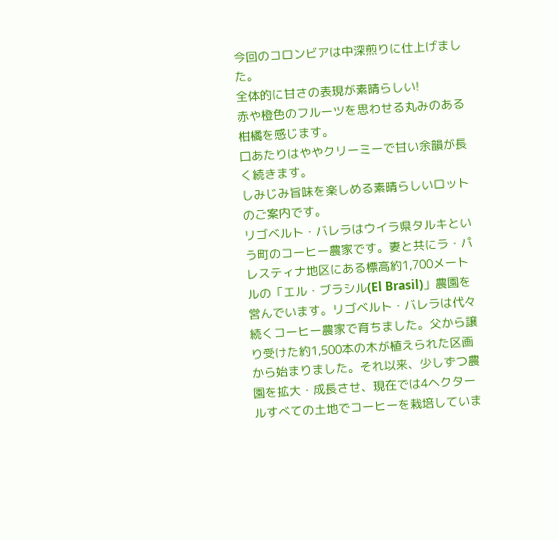今回のコロンビアは中深煎りに仕上げました。
全体的に甘さの表現が素晴らしい!
赤や橙色のフルーツを思わせる丸みのある柑橘を感じます。
口あたりはややクリーミーで甘い余韻が長く続きます。
しみじみ旨味を楽しめる素晴らしいロットのご案内です。
リゴベルト・バレラはウイラ県タルキという町のコーヒー農家です。妻と共にラ・パレスティナ地区にある標高約1,700メートルの「エル・ブラシル(El Brasil)」農園を営んでいます。リゴベルト・バレラは代々続くコーヒー農家で育ちました。父から譲り受けた約1,500本の木が植えられた区画から始まりました。それ以来、少しずつ農園を拡大・成長させ、現在では4ヘクタールすべての土地でコーヒーを栽培していま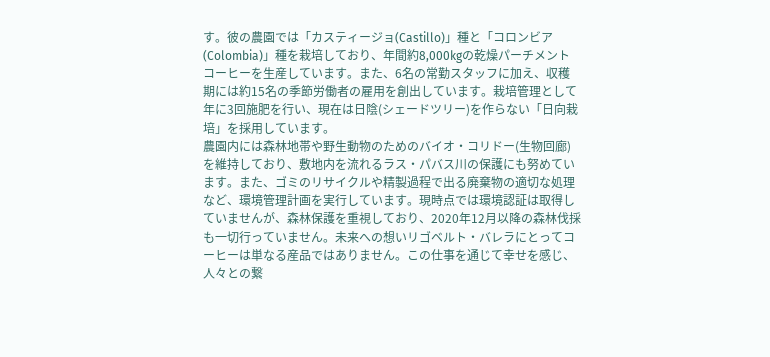す。彼の農園では「カスティージョ(Castillo)」種と「コロンビア(Colombia)」種を栽培しており、年間約8,000kgの乾燥パーチメントコーヒーを生産しています。また、6名の常勤スタッフに加え、収穫期には約15名の季節労働者の雇用を創出しています。栽培管理として年に3回施肥を行い、現在は日陰(シェードツリー)を作らない「日向栽培」を採用しています。
農園内には森林地帯や野生動物のためのバイオ・コリドー(生物回廊)を維持しており、敷地内を流れるラス・パバス川の保護にも努めています。また、ゴミのリサイクルや精製過程で出る廃棄物の適切な処理など、環境管理計画を実行しています。現時点では環境認証は取得していませんが、森林保護を重視しており、2020年12月以降の森林伐採も一切行っていません。未来への想いリゴベルト・バレラにとってコーヒーは単なる産品ではありません。この仕事を通じて幸せを感じ、人々との繋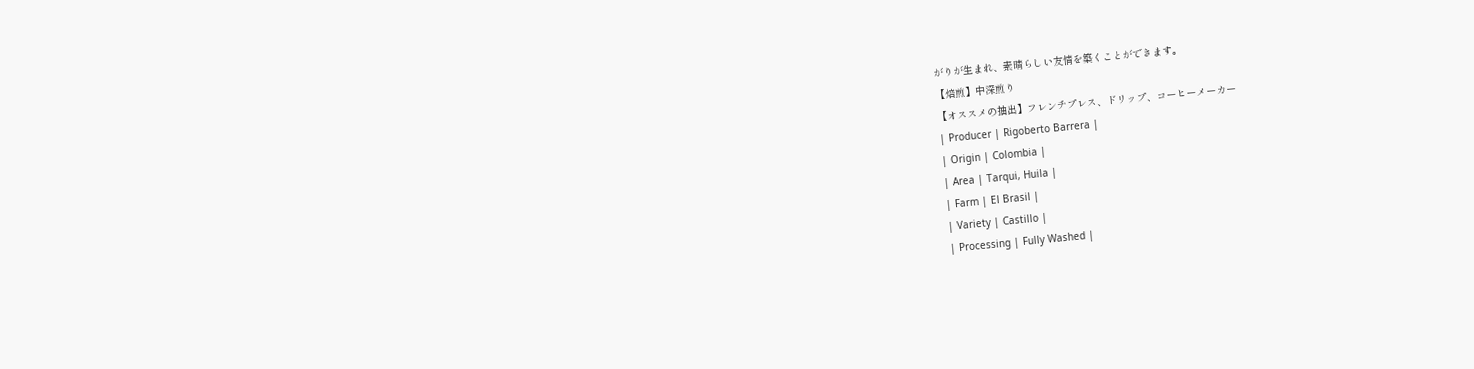がりが生まれ、素晴らしい友情を築くことができます。
【焙煎】中深煎り
【オススメの抽出】フレンチプレス、ドリップ、コーヒーメーカー
| Producer | Rigoberto Barrera |
| Origin | Colombia |
| Area | Tarqui, Huila |
| Farm | El Brasil |
| Variety | Castillo |
| Processing | Fully Washed |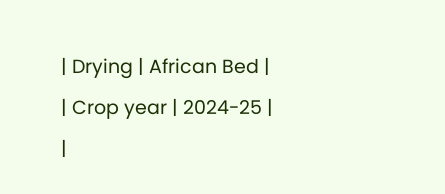| Drying | African Bed |
| Crop year | 2024-25 |
|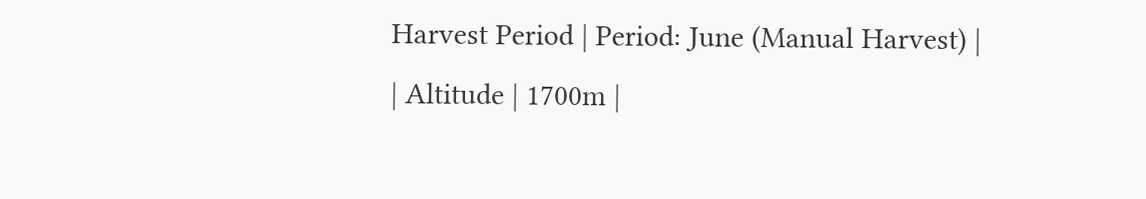Harvest Period | Period: June (Manual Harvest) |
| Altitude | 1700m |